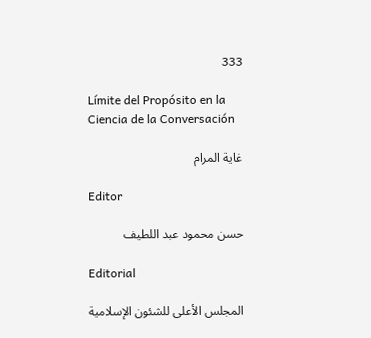333

Límite del Propósito en la Ciencia de la Conversación

غاية المرام

Editor

حسن محمود عبد اللطيف

Editorial

المجلس الأعلى للشئون الإسلامية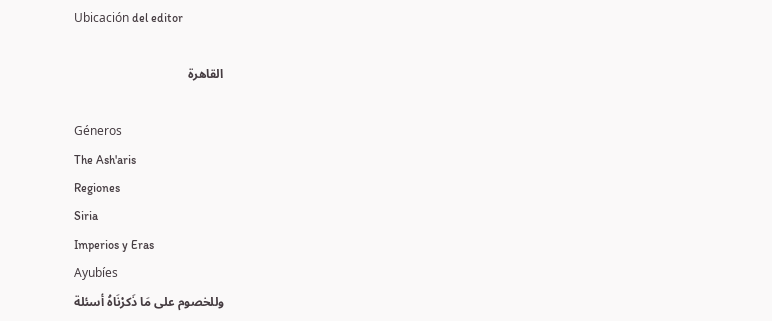Ubicación del editor

القاهرة

Géneros
The Ash'aris
Regiones
Siria
Imperios y Eras
Ayubíes
وللخصوم على مَا ذَكرْنَاهُ أسئلة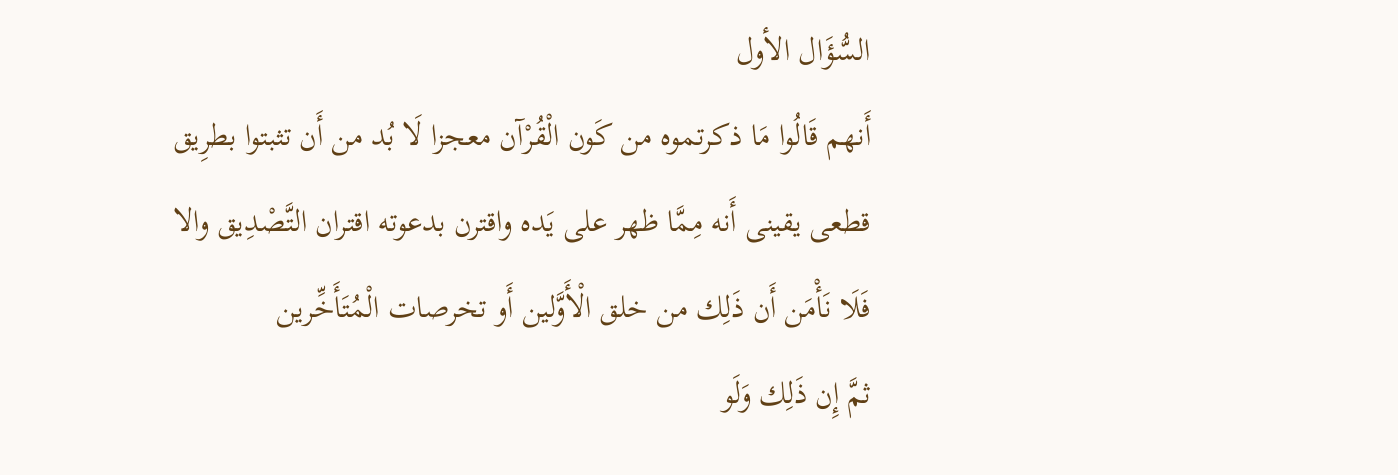السُّؤَال الأول
أَنهم قَالُوا مَا ذكرتموه من كَون الْقُرْآن معجزا لَا بُد من أَن تثبتوا بطرِيق قطعى يقينى أَنه مِمَّا ظهر على يَده واقترن بدعوته اقتران التَّصْدِيق والا فَلَا نَأْمَن أَن ذَلِك من خلق الْأَوَّلين أَو تخرصات الْمُتَأَخِّرين
ثمَّ إِن ذَلِك وَلَو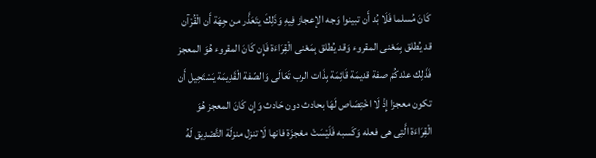كَانَ مُسلما فَلَا بُد أَن تبينوا وَجه الإعجاز فِيهِ وَذَلِكَ يتَعَذَّر من جِهَة أَن الْقُرْآن قد يُطلق بِمَعْنى المقروء وَقد يُطلق بِمَعْنى الْقِرَاءَة فَإِن كَانَ المقروء هُوَ المعجز فَذَلِك عنْدكُمْ صفة قديمَة قَائِمَة بِذَات الرب تَعَالَى وَالصّفة الْقَدِيمَة يَسْتَحِيل أَن تكون معجزا إِذْ لَا اخْتِصَاص لَهَا بحادث دون حَادث وَإِن كَانَ المعجز هُوَ الْقِرَاءَة الَّتِى هى فعله وَكَسبه فَلَيْسَتْ معْجزَة فانها لَا تنزل منزلَة التَّصْدِيق لَهُ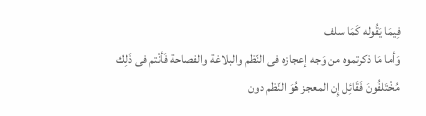فِيمَا يَقُوله كَمَا سلف
وَأما مَا ذكرتموه من وَجه إعجازه فى النّظم والبلاغة والفصاحة فَأنْتم فى ذَلِك مُخْتَلفُونَ فَقَائِل إِن المعجز هُوَ النّظم دون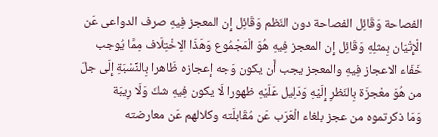الفصاحة وَقَائِل الفصاحة دون النّظم وَقَائِل إِن المعجز فِيهِ صرف الدواعى عَن الْإِتْيَان بِمثلِهِ وَقَائِل إِن المعجز فِيهِ هُوَ الْمَجْمُوع وَهَذَا الِاخْتِلَاف مِمَّا يُوجب خَفَاء الاعجاز فِيهِ والمعجز يجب أَن يكون وَجه إعجازه ظَاهرا بِالنِّسْبَةِ إِلَى جلّ من هُوَ معْجزَة بِالنّظرِ إِلَيْهِ وَدَلِيل عَلَيْهِ ظهورا لَا يكون فِيهِ شكّ وَلَا رِيبَة
وَمَا ذكرتموه من عجز بلغاء الْعَرَب عَن مُقَابلَته وكلالهم عَن معارضته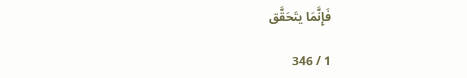فَإِنَّمَا يتَحَقَّق

1 / 346